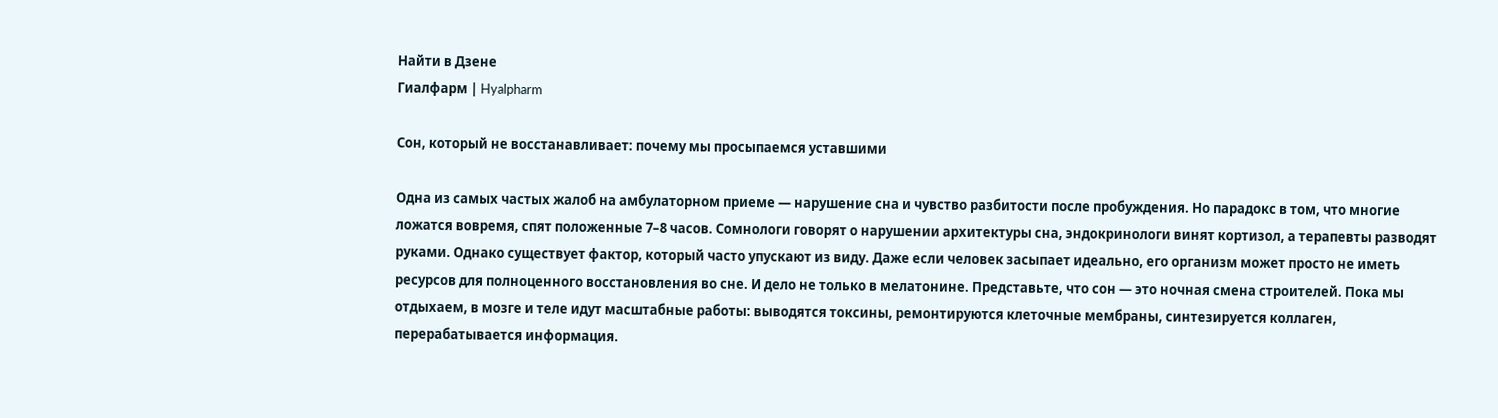Найти в Дзене
Гиалфарм | Hyalpharm

Сон, который не восстанавливает: почему мы просыпаемся уставшими

Одна из самых частых жалоб на амбулаторном приеме — нарушение сна и чувство разбитости после пробуждения. Но парадокс в том, что многие ложатся вовремя, спят положенные 7–8 часов. Сомнологи говорят о нарушении архитектуры сна, эндокринологи винят кортизол, а терапевты разводят руками. Однако существует фактор, который часто упускают из виду. Даже если человек засыпает идеально, его организм может просто не иметь ресурсов для полноценного восстановления во сне. И дело не только в мелатонине. Представьте, что сон — это ночная смена строителей. Пока мы отдыхаем, в мозге и теле идут масштабные работы: выводятся токсины, ремонтируются клеточные мембраны, синтезируется коллаген, перерабатывается информация.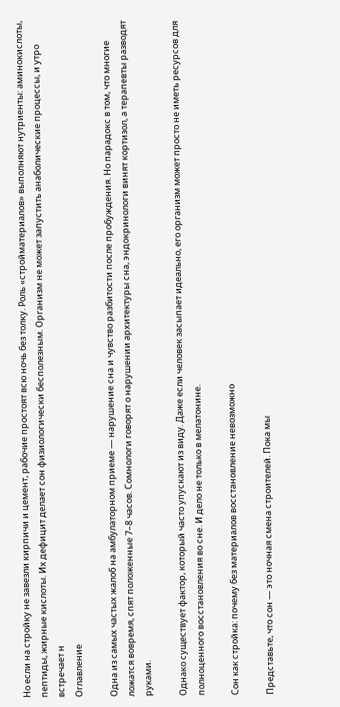Но если на стройку не завезли кирпичи и цемент, рабочие простоят всю ночь без толку. Роль «стройматериалов» выполняют нутриенты: аминокислоты, пептиды, жирные кислоты. Их дефицит делает сон физиологически бесполезным. Организм не может запустить анаболические процессы, и утро встречает н
Оглавление

Одна из самых частых жалоб на амбулаторном приеме — нарушение сна и чувство разбитости после пробуждения. Но парадокс в том, что многие ложатся вовремя, спят положенные 7–8 часов. Сомнологи говорят о нарушении архитектуры сна, эндокринологи винят кортизол, а терапевты разводят руками.

Однако существует фактор, который часто упускают из виду. Даже если человек засыпает идеально, его организм может просто не иметь ресурсов для полноценного восстановления во сне. И дело не только в мелатонине.

Сон как стройка: почему без материалов восстановление невозможно

Представьте, что сон — это ночная смена строителей. Пока мы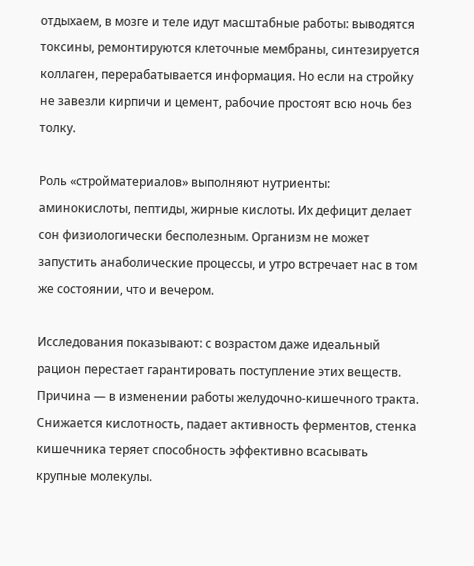отдыхаем, в мозге и теле идут масштабные работы: выводятся токсины, ремонтируются клеточные мембраны, синтезируется коллаген, перерабатывается информация. Но если на стройку не завезли кирпичи и цемент, рабочие простоят всю ночь без толку.

Роль «стройматериалов» выполняют нутриенты: аминокислоты, пептиды, жирные кислоты. Их дефицит делает сон физиологически бесполезным. Организм не может запустить анаболические процессы, и утро встречает нас в том же состоянии, что и вечером.

Исследования показывают: с возрастом даже идеальный рацион перестает гарантировать поступление этих веществ. Причина — в изменении работы желудочно-кишечного тракта. Снижается кислотность, падает активность ферментов, стенка кишечника теряет способность эффективно всасывать крупные молекулы.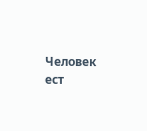Человек ест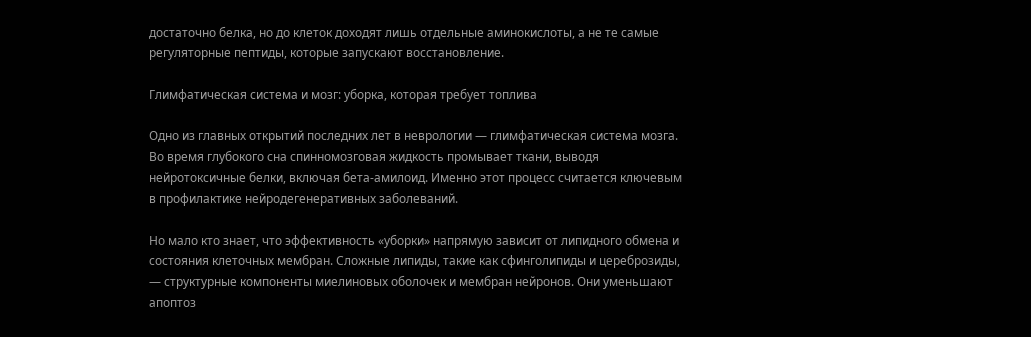достаточно белка, но до клеток доходят лишь отдельные аминокислоты, а не те самые регуляторные пептиды, которые запускают восстановление.

Глимфатическая система и мозг: уборка, которая требует топлива

Одно из главных открытий последних лет в неврологии — глимфатическая система мозга. Во время глубокого сна спинномозговая жидкость промывает ткани, выводя нейротоксичные белки, включая бета-амилоид. Именно этот процесс считается ключевым в профилактике нейродегенеративных заболеваний.

Но мало кто знает, что эффективность «уборки» напрямую зависит от липидного обмена и состояния клеточных мембран. Сложные липиды, такие как сфинголипиды и цереброзиды, — структурные компоненты миелиновых оболочек и мембран нейронов. Они уменьшают апоптоз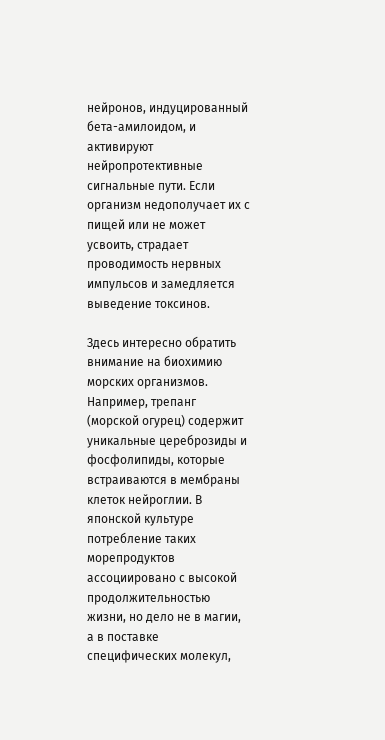нейронов, индуцированный бета-амилоидом, и активируют нейропротективные сигнальные пути. Если организм недополучает их с пищей или не может усвоить, страдает проводимость нервных импульсов и замедляется выведение токсинов.

Здесь интересно обратить внимание на биохимию морских организмов. Например, трепанг (морской огурец) содержит уникальные цереброзиды и фосфолипиды, которые встраиваются в мембраны клеток нейроглии. В японской культуре потребление таких морепродуктов ассоциировано с высокой продолжительностью жизни, но дело не в магии, а в поставке специфических молекул,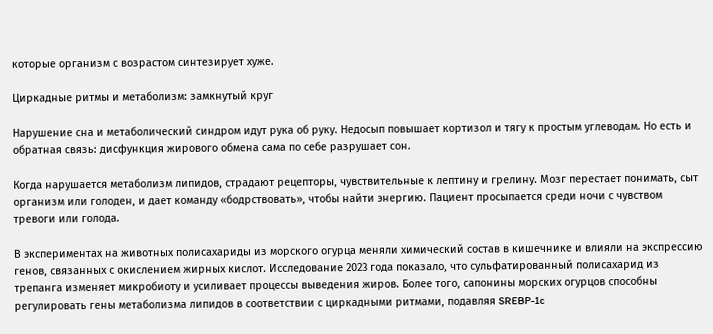которые организм с возрастом синтезирует хуже.

Циркадные ритмы и метаболизм: замкнутый круг

Нарушение сна и метаболический синдром идут рука об руку. Недосып повышает кортизол и тягу к простым углеводам. Но есть и обратная связь: дисфункция жирового обмена сама по себе разрушает сон.

Когда нарушается метаболизм липидов, страдают рецепторы, чувствительные к лептину и грелину. Мозг перестает понимать, сыт организм или голоден, и дает команду «бодрствовать», чтобы найти энергию. Пациент просыпается среди ночи с чувством тревоги или голода.

В экспериментах на животных полисахариды из морского огурца меняли химический состав в кишечнике и влияли на экспрессию генов, связанных с окислением жирных кислот. Исследование 2023 года показало, что сульфатированный полисахарид из трепанга изменяет микробиоту и усиливает процессы выведения жиров. Более того, сапонины морских огурцов способны регулировать гены метаболизма липидов в соответствии с циркадными ритмами, подавляя SREBP-1c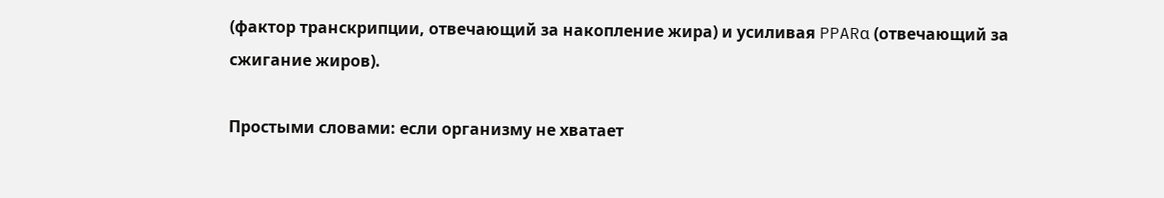(фактор транскрипции, отвечающий за накопление жира) и усиливая PPARα (отвечающий за сжигание жиров).

Простыми словами: если организму не хватает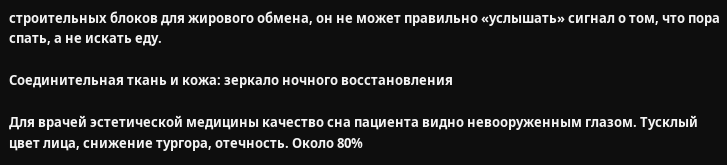строительных блоков для жирового обмена, он не может правильно «услышать» сигнал о том, что пора спать, а не искать еду.

Соединительная ткань и кожа: зеркало ночного восстановления

Для врачей эстетической медицины качество сна пациента видно невооруженным глазом. Тусклый цвет лица, снижение тургора, отечность. Около 80%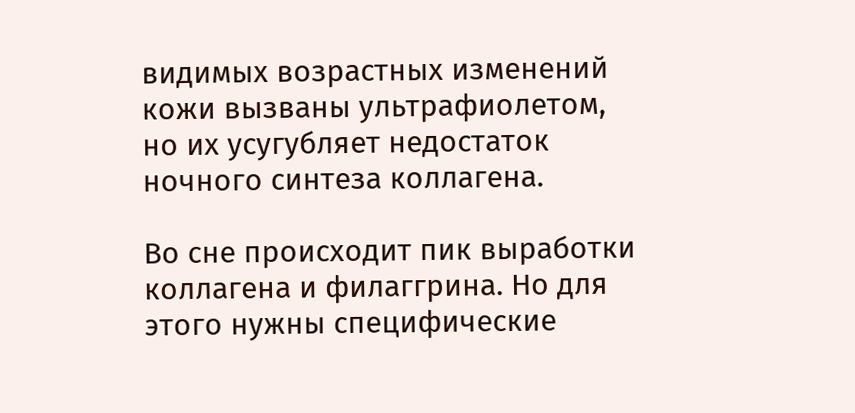видимых возрастных изменений кожи вызваны ультрафиолетом, но их усугубляет недостаток ночного синтеза коллагена.

Во сне происходит пик выработки коллагена и филаггрина. Но для этого нужны специфические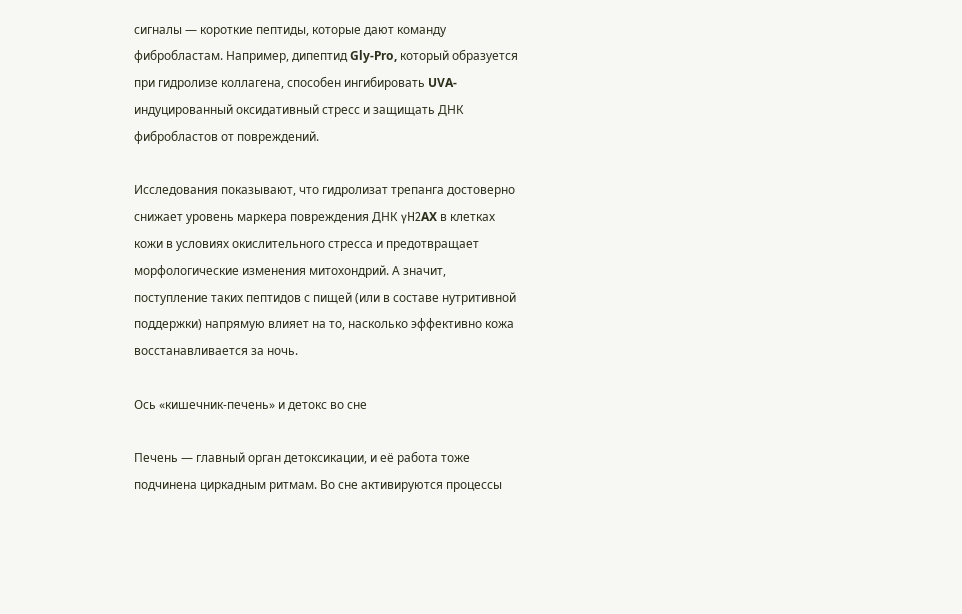сигналы — короткие пептиды, которые дают команду фибробластам. Например, дипептид Gly-Pro, который образуется при гидролизе коллагена, способен ингибировать UVA-индуцированный оксидативный стресс и защищать ДНК фибробластов от повреждений.

Исследования показывают, что гидролизат трепанга достоверно снижает уровень маркера повреждения ДНК γH2AX в клетках кожи в условиях окислительного стресса и предотвращает морфологические изменения митохондрий. А значит, поступление таких пептидов с пищей (или в составе нутритивной поддержки) напрямую влияет на то, насколько эффективно кожа восстанавливается за ночь.

Ось «кишечник-печень» и детокс во сне

Печень — главный орган детоксикации, и её работа тоже подчинена циркадным ритмам. Во сне активируются процессы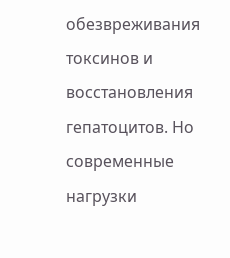обезвреживания токсинов и восстановления гепатоцитов. Но современные нагрузки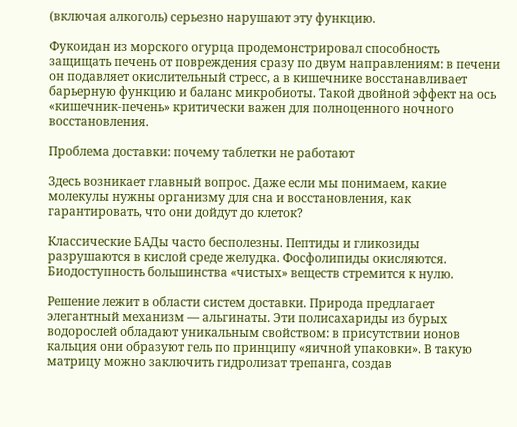(включая алкоголь) серьезно нарушают эту функцию.

Фукоидан из морского огурца продемонстрировал способность защищать печень от повреждения сразу по двум направлениям: в печени он подавляет окислительный стресс, а в кишечнике восстанавливает барьерную функцию и баланс микробиоты. Такой двойной эффект на ось «кишечник-печень» критически важен для полноценного ночного восстановления.

Проблема доставки: почему таблетки не работают

Здесь возникает главный вопрос. Даже если мы понимаем, какие молекулы нужны организму для сна и восстановления, как гарантировать, что они дойдут до клеток?

Классические БАДы часто бесполезны. Пептиды и гликозиды разрушаются в кислой среде желудка. Фосфолипиды окисляются. Биодоступность большинства «чистых» веществ стремится к нулю.

Решение лежит в области систем доставки. Природа предлагает элегантный механизм — альгинаты. Эти полисахариды из бурых водорослей обладают уникальным свойством: в присутствии ионов кальция они образуют гель по принципу «яичной упаковки». В такую матрицу можно заключить гидролизат трепанга, создав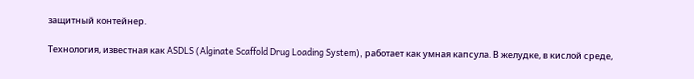защитный контейнер.

Технология, известная как ASDLS (Alginate Scaffold Drug Loading System), работает как умная капсула. В желудке, в кислой среде,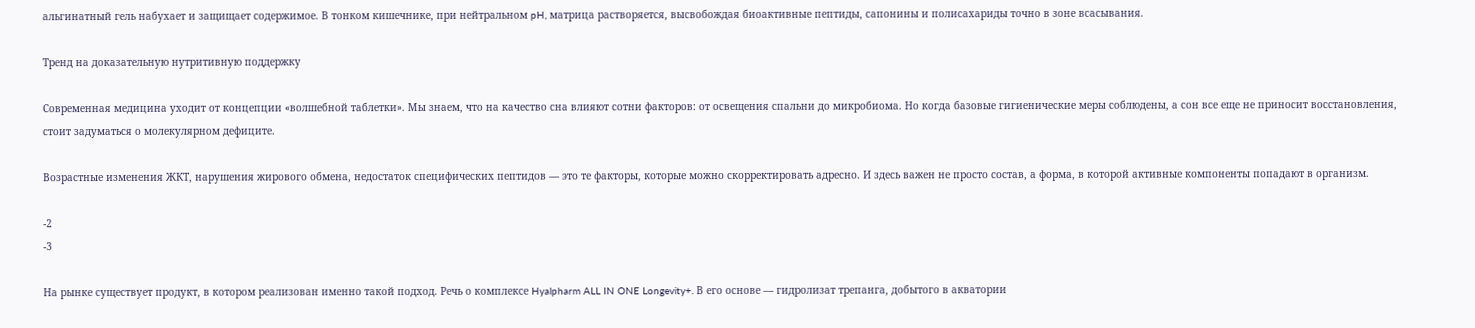альгинатный гель набухает и защищает содержимое. В тонком кишечнике, при нейтральном pH, матрица растворяется, высвобождая биоактивные пептиды, сапонины и полисахариды точно в зоне всасывания.

Тренд на доказательную нутритивную поддержку

Современная медицина уходит от концепции «волшебной таблетки». Мы знаем, что на качество сна влияют сотни факторов: от освещения спальни до микробиома. Но когда базовые гигиенические меры соблюдены, а сон все еще не приносит восстановления, стоит задуматься о молекулярном дефиците.

Возрастные изменения ЖКТ, нарушения жирового обмена, недостаток специфических пептидов — это те факторы, которые можно скорректировать адресно. И здесь важен не просто состав, а форма, в которой активные компоненты попадают в организм.

-2
-3

На рынке существует продукт, в котором реализован именно такой подход. Речь о комплексе Hyalpharm ALL IN ONE Longevity+. В его основе — гидролизат трепанга, добытого в акватории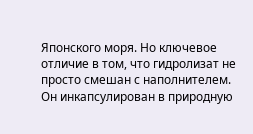Японского моря. Но ключевое отличие в том, что гидролизат не просто смешан с наполнителем. Он инкапсулирован в природную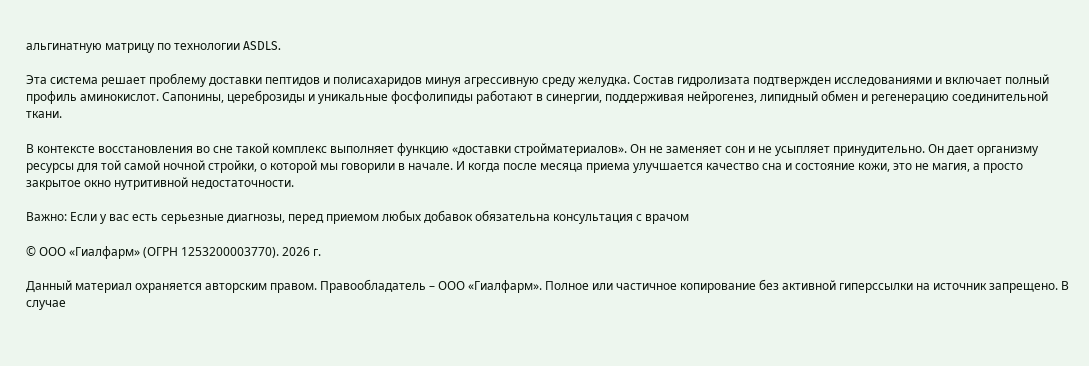альгинатную матрицу по технологии ASDLS.

Эта система решает проблему доставки пептидов и полисахаридов минуя агрессивную среду желудка. Состав гидролизата подтвержден исследованиями и включает полный профиль аминокислот. Сапонины, цереброзиды и уникальные фосфолипиды работают в синергии, поддерживая нейрогенез, липидный обмен и регенерацию соединительной ткани.

В контексте восстановления во сне такой комплекс выполняет функцию «доставки стройматериалов». Он не заменяет сон и не усыпляет принудительно. Он дает организму ресурсы для той самой ночной стройки, о которой мы говорили в начале. И когда после месяца приема улучшается качество сна и состояние кожи, это не магия, а просто закрытое окно нутритивной недостаточности.

Важно: Если у вас есть серьезные диагнозы, перед приемом любых добавок обязательна консультация с врачом

© ООО «Гиалфарм» (ОГРН 1253200003770). 2026 г.

Данный материал охраняется авторским правом. Правообладатель – ООО «Гиалфарм». Полное или частичное копирование без активной гиперссылки на источник запрещено. В случае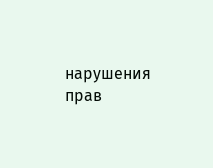нарушения прав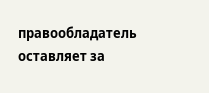правообладатель оставляет за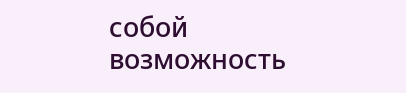собой возможность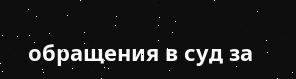обращения в суд за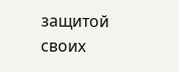защитой своих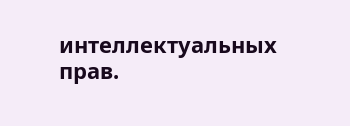интеллектуальных прав.